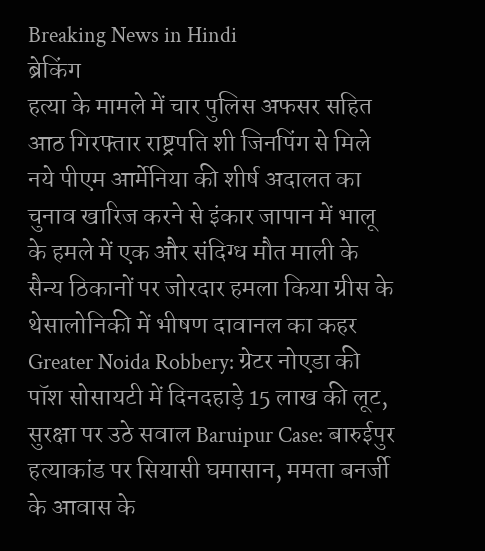Breaking News in Hindi
ब्रेकिंग
हत्या के मामले में चार पुलिस अफसर सहित आठ गिरफ्तार राष्ट्रपति शी जिनपिंग से मिले नये पीएम आर्मेनिया की शीर्ष अदालत का चुनाव खारिज करने से इंकार जापान में भालू के हमले में एक और संदिग्ध मौत माली के सैन्य ठिकानों पर जोरदार हमला किया ग्रीस के थेसालोनिकी में भीषण दावानल का कहर Greater Noida Robbery: ग्रेटर नोएडा की पॉश सोसायटी में दिनदहाड़े 15 लाख की लूट, सुरक्षा पर उठे सवाल Baruipur Case: बारुईपुर हत्याकांड पर सियासी घमासान, ममता बनर्जी के आवास के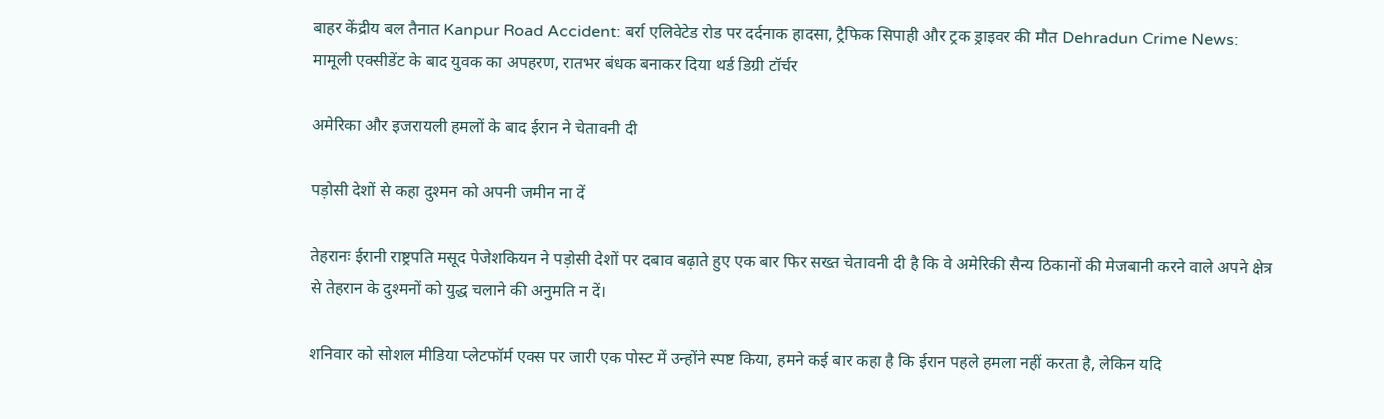बाहर केंद्रीय बल तैनात Kanpur Road Accident: बर्रा एलिवेटेड रोड पर दर्दनाक हादसा, ट्रैफिक सिपाही और ट्रक ड्राइवर की मौत Dehradun Crime News: मामूली एक्सीडेंट के बाद युवक का अपहरण, रातभर बंधक बनाकर दिया थर्ड डिग्री टॉर्चर

अमेरिका और इजरायली हमलों के बाद ईरान ने चेतावनी दी

पड़ोसी देशों से कहा दुश्मन को अपनी जमीन ना दें

तेहरानः ईरानी राष्ट्रपति मसूद पेजेशकियन ने पड़ोसी देशों पर दबाव बढ़ाते हुए एक बार फिर सख्त चेतावनी दी है कि वे अमेरिकी सैन्य ठिकानों की मेजबानी करने वाले अपने क्षेत्र से तेहरान के दुश्मनों को युद्ध चलाने की अनुमति न दें।

शनिवार को सोशल मीडिया प्लेटफॉर्म एक्स पर जारी एक पोस्ट में उन्होंने स्पष्ट किया, हमने कई बार कहा है कि ईरान पहले हमला नहीं करता है, लेकिन यदि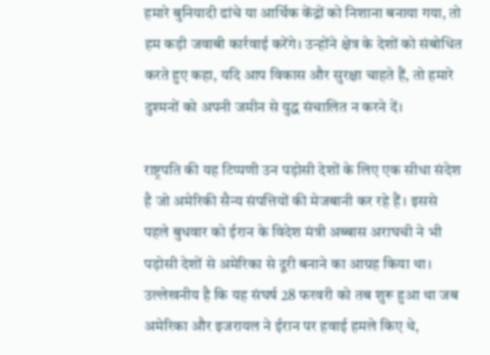हमारे बुनियादी ढांचे या आर्थिक केंद्रों को निशाना बनाया गया, तो हम कड़ी जवाबी कार्रवाई करेंगे। उन्होंने क्षेत्र के देशों को संबोधित करते हुए कहा, यदि आप विकास और सुरक्षा चाहते हैं, तो हमारे दुश्मनों को अपनी जमीन से युद्ध संचालित न करने दें।

राष्ट्रपति की यह टिप्पणी उन पड़ोसी देशों के लिए एक सीधा संदेश है जो अमेरिकी सैन्य संपत्तियों की मेजबानी कर रहे हैं। इससे पहले बुधवार को ईरान के विदेश मंत्री अब्बास अराघची ने भी पड़ोसी देशों से अमेरिका से दूरी बनाने का आग्रह किया था। उल्लेखनीय है कि यह संघर्ष 28 फरवरी को तब शुरू हुआ था जब अमेरिका और इजरायल ने ईरान पर हवाई हमले किए थे,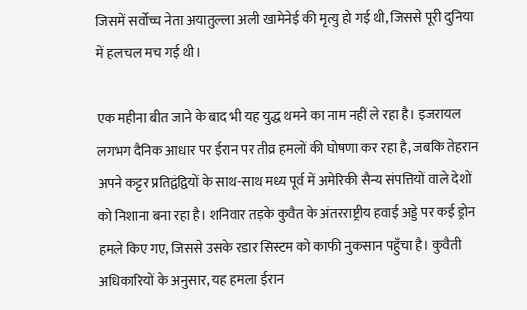जिसमें सर्वोच्च नेता अयातुल्ला अली खामेनेई की मृत्यु हो गई थी, जिससे पूरी दुनिया में हलचल मच गई थी।

एक महीना बीत जाने के बाद भी यह युद्ध थमने का नाम नहीं ले रहा है। इजरायल लगभग दैनिक आधार पर ईरान पर तीव्र हमलों की घोषणा कर रहा है, जबकि तेहरान अपने कट्टर प्रतिद्वंद्वियों के साथ-साथ मध्य पूर्व में अमेरिकी सैन्य संपत्तियों वाले देशों को निशाना बना रहा है। शनिवार तड़के कुवैत के अंतरराष्ट्रीय हवाई अड्डे पर कई ड्रोन हमले किए गए, जिससे उसके रडार सिस्टम को काफी नुकसान पहुँचा है। कुवैती अधिकारियों के अनुसार, यह हमला ईरान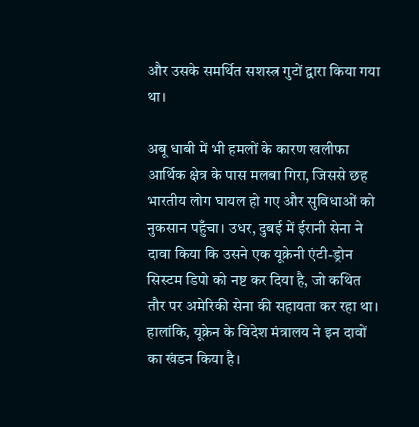और उसके समर्थित सशस्त्र गुटों द्वारा किया गया था।

अबू धाबी में भी हमलों के कारण खलीफा आर्थिक क्षेत्र के पास मलबा गिरा, जिससे छह भारतीय लोग घायल हो गए और सुविधाओं को नुकसान पहुँचा। उधर, दुबई में ईरानी सेना ने दावा किया कि उसने एक यूक्रेनी एंटी-ड्रोन सिस्टम डिपो को नष्ट कर दिया है, जो कथित तौर पर अमेरिकी सेना की सहायता कर रहा था। हालांकि, यूक्रेन के विदेश मंत्रालय ने इन दावों का खंडन किया है।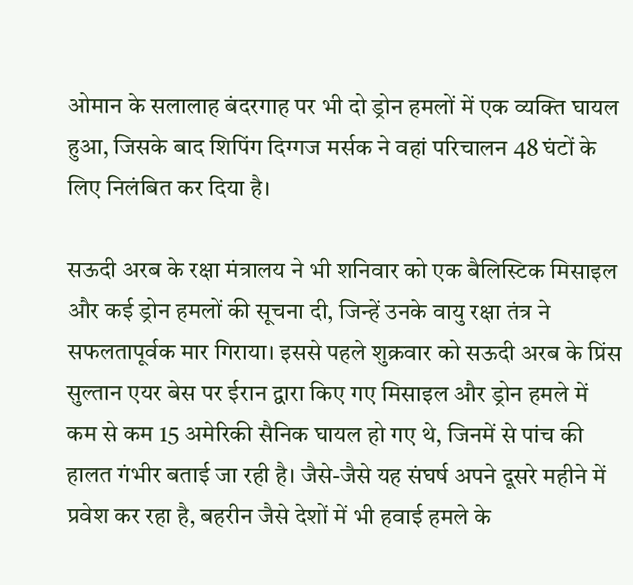ओमान के सलालाह बंदरगाह पर भी दो ड्रोन हमलों में एक व्यक्ति घायल हुआ, जिसके बाद शिपिंग दिग्गज मर्सक ने वहां परिचालन 48 घंटों के लिए निलंबित कर दिया है।

सऊदी अरब के रक्षा मंत्रालय ने भी शनिवार को एक बैलिस्टिक मिसाइल और कई ड्रोन हमलों की सूचना दी, जिन्हें उनके वायु रक्षा तंत्र ने सफलतापूर्वक मार गिराया। इससे पहले शुक्रवार को सऊदी अरब के प्रिंस सुल्तान एयर बेस पर ईरान द्वारा किए गए मिसाइल और ड्रोन हमले में कम से कम 15 अमेरिकी सैनिक घायल हो गए थे, जिनमें से पांच की हालत गंभीर बताई जा रही है। जैसे-जैसे यह संघर्ष अपने दूसरे महीने में प्रवेश कर रहा है, बहरीन जैसे देशों में भी हवाई हमले के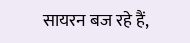सायरन बज रहे हैं,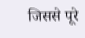जिससे पूरे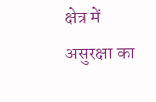क्षेत्र में असुरक्षा का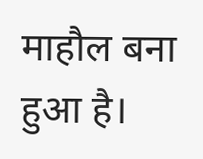माहौल बना हुआ है।